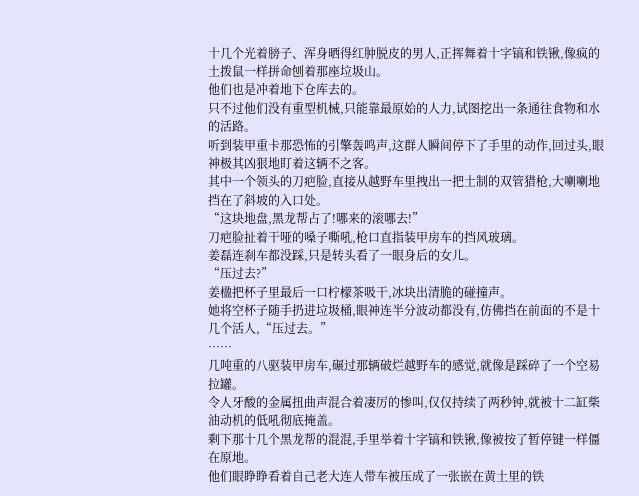十几个光着膀子、浑身晒得红肿脱皮的男人,正挥舞着十字镐和铁锹,像疯的土拨鼠一样拼命刨着那座垃圾山。
他们也是冲着地下仓库去的。
只不过他们没有重型机械,只能靠最原始的人力,试图挖出一条通往食物和水的活路。
听到装甲重卡那恐怖的引擎轰鸣声,这群人瞬间停下了手里的动作,回过头,眼神极其凶狠地盯着这辆不之客。
其中一个领头的刀疤脸,直接从越野车里拽出一把土制的双管猎枪,大喇喇地挡在了斜坡的入口处。
“这块地盘,黑龙帮占了!哪来的滚哪去!”
刀疤脸扯着干哑的嗓子嘶吼,枪口直指装甲房车的挡风玻璃。
姜磊连刹车都没踩,只是转头看了一眼身后的女儿。
“压过去?”
姜楹把杯子里最后一口柠檬茶吸干,冰块出清脆的碰撞声。
她将空杯子随手扔进垃圾桶,眼神连半分波动都没有,仿佛挡在前面的不是十几个活人,“压过去。”
……
几吨重的八驱装甲房车,碾过那辆破烂越野车的感觉,就像是踩碎了一个空易拉罐。
令人牙酸的金属扭曲声混合着凄厉的惨叫,仅仅持续了两秒钟,就被十二缸柴油动机的低吼彻底掩盖。
剩下那十几个黑龙帮的混混,手里举着十字镐和铁锹,像被按了暂停键一样僵在原地。
他们眼睁睁看着自己老大连人带车被压成了一张嵌在黄土里的铁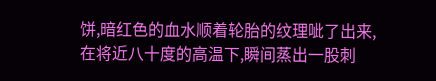饼,暗红色的血水顺着轮胎的纹理呲了出来,在将近八十度的高温下,瞬间蒸出一股刺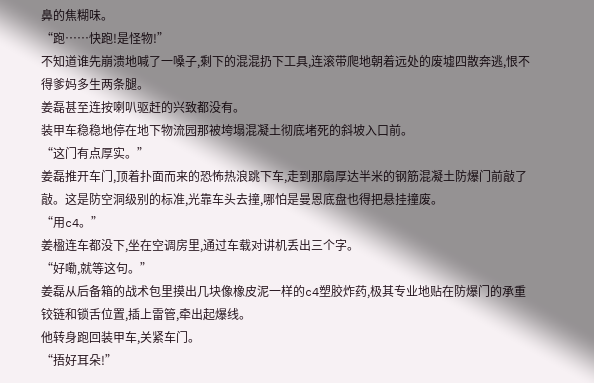鼻的焦糊味。
“跑……快跑!是怪物!”
不知道谁先崩溃地喊了一嗓子,剩下的混混扔下工具,连滚带爬地朝着远处的废墟四散奔逃,恨不得爹妈多生两条腿。
姜磊甚至连按喇叭驱赶的兴致都没有。
装甲车稳稳地停在地下物流园那被垮塌混凝土彻底堵死的斜坡入口前。
“这门有点厚实。”
姜磊推开车门,顶着扑面而来的恐怖热浪跳下车,走到那扇厚达半米的钢筋混凝土防爆门前敲了敲。这是防空洞级别的标准,光靠车头去撞,哪怕是曼恩底盘也得把悬挂撞废。
“用c4。”
姜楹连车都没下,坐在空调房里,通过车载对讲机丢出三个字。
“好嘞,就等这句。”
姜磊从后备箱的战术包里摸出几块像橡皮泥一样的c4塑胶炸药,极其专业地贴在防爆门的承重铰链和锁舌位置,插上雷管,牵出起爆线。
他转身跑回装甲车,关紧车门。
“捂好耳朵!”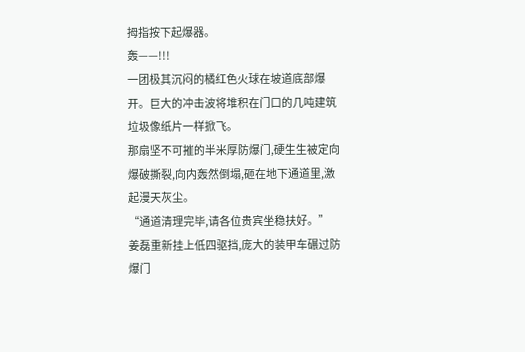拇指按下起爆器。
轰——!!!
一团极其沉闷的橘红色火球在坡道底部爆开。巨大的冲击波将堆积在门口的几吨建筑垃圾像纸片一样掀飞。
那扇坚不可摧的半米厚防爆门,硬生生被定向爆破撕裂,向内轰然倒塌,砸在地下通道里,激起漫天灰尘。
“通道清理完毕,请各位贵宾坐稳扶好。”
姜磊重新挂上低四驱挡,庞大的装甲车碾过防爆门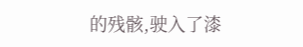的残骸,驶入了漆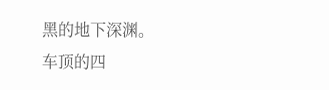黑的地下深渊。
车顶的四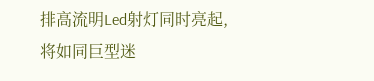排高流明Led射灯同时亮起,将如同巨型迷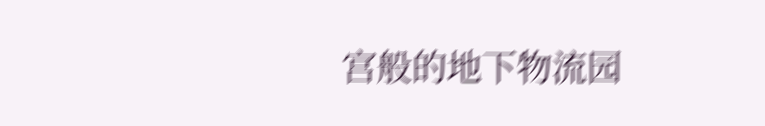宫般的地下物流园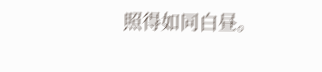照得如同白昼。